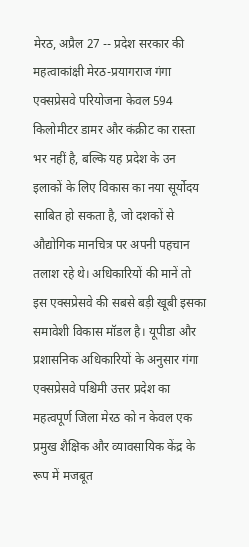मेरठ, अप्रैल 27 -- प्रदेश सरकार की महत्वाकांक्षी मेरठ-प्रयागराज गंगा एक्सप्रेसवे परियोजना केवल 594 किलोमीटर डामर और कंक्रीट का रास्ता भर नहीं है, बल्कि यह प्रदेश के उन इलाकों के लिए विकास का नया सूर्योदय साबित हो सकता है, जो दशकों से औद्योगिक मानचित्र पर अपनी पहचान तलाश रहे थे। अधिकारियों की मानें तो इस एक्सप्रेसवे की सबसे बड़ी खूबी इसका समावेशी विकास मॉडल है। यूपीडा और प्रशासनिक अधिकारियों के अनुसार गंगा एक्सप्रेसवे पश्चिमी उत्तर प्रदेश का महत्वपूर्ण जिला मेरठ को न केवल एक प्रमुख शैक्षिक और व्यावसायिक केंद्र के रूप में मजबूत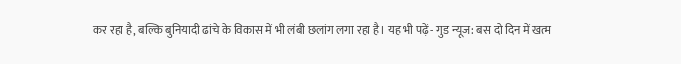कर रहा है, बल्कि बुनियादी ढांचे के विकास में भी लंबी छलांग लगा रहा है। यह भी पढ़ें- गुड न्यूज: बस दो दिन में खत्म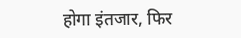होगा इंतजार, फिर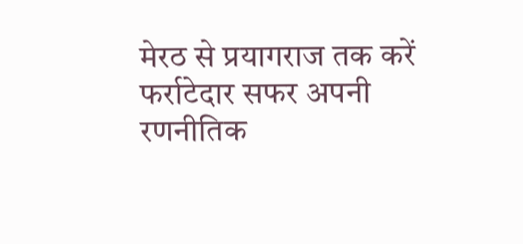मेरठ से प्रयागराज तक करें फर्राटेदार सफर अपनी रणनीतिक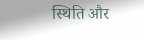स्थिति और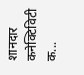शानदार कनेक्टिविटी क...